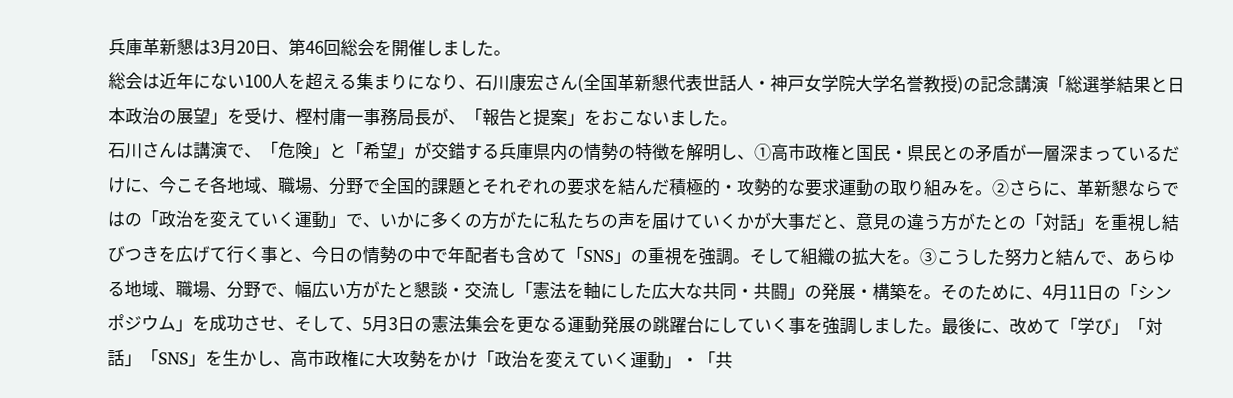兵庫革新懇は3月20日、第46回総会を開催しました。
総会は近年にない100人を超える集まりになり、石川康宏さん(全国革新懇代表世話人・神戸女学院大学名誉教授)の記念講演「総選挙結果と日本政治の展望」を受け、樫村庸一事務局長が、「報告と提案」をおこないました。
石川さんは講演で、「危険」と「希望」が交錯する兵庫県内の情勢の特徴を解明し、①高市政権と国民・県民との矛盾が一層深まっているだけに、今こそ各地域、職場、分野で全国的課題とそれぞれの要求を結んだ積極的・攻勢的な要求運動の取り組みを。②さらに、革新懇ならではの「政治を変えていく運動」で、いかに多くの方がたに私たちの声を届けていくかが大事だと、意見の違う方がたとの「対話」を重視し結びつきを広げて行く事と、今日の情勢の中で年配者も含めて「SNS」の重視を強調。そして組織の拡大を。③こうした努力と結んで、あらゆる地域、職場、分野で、幅広い方がたと懇談・交流し「憲法を軸にした広大な共同・共闘」の発展・構築を。そのために、4月11日の「シンポジウム」を成功させ、そして、5月3日の憲法集会を更なる運動発展の跳躍台にしていく事を強調しました。最後に、改めて「学び」「対話」「SNS」を生かし、高市政権に大攻勢をかけ「政治を変えていく運動」・「共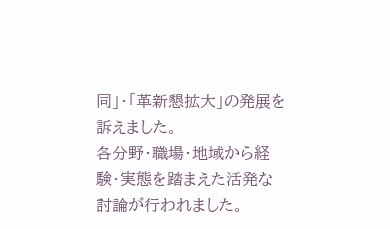同」・「革新懇拡大」の発展を訴えました。
各分野・職場・地域から経験・実態を踏まえた活発な討論が行われました。